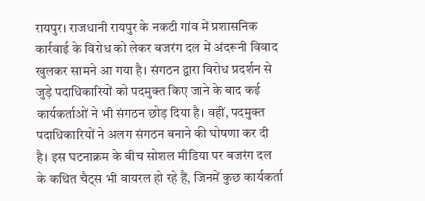रायपुर। राजधानी रायपुर के नकटी गांव में प्रशासनिक कार्रवाई के विरोध को लेकर बजरंग दल में अंदरूनी विवाद खुलकर सामने आ गया है। संगठन द्वारा विरोध प्रदर्शन से जुड़े पदाधिकारियों को पदमुक्त किए जाने के बाद कई कार्यकर्ताओं ने भी संगठन छोड़ दिया है। वहीं, पदमुक्त पदाधिकारियों ने अलग संगठन बनाने की घोषणा कर दी है। इस घटनाक्रम के बीच सोशल मीडिया पर बजरंग दल के कथित चैट्स भी वायरल हो रहे हैं, जिनमें कुछ कार्यकर्ता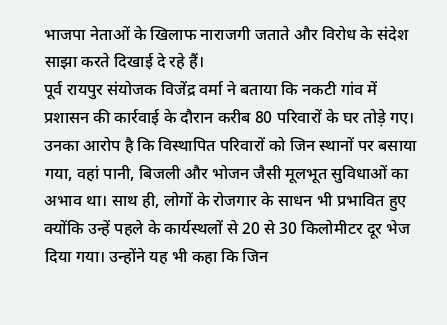भाजपा नेताओं के खिलाफ नाराजगी जताते और विरोध के संदेश साझा करते दिखाई दे रहे हैं।
पूर्व रायपुर संयोजक विजेंद्र वर्मा ने बताया कि नकटी गांव में प्रशासन की कार्रवाई के दौरान करीब 80 परिवारों के घर तोड़े गए। उनका आरोप है कि विस्थापित परिवारों को जिन स्थानों पर बसाया गया, वहां पानी, बिजली और भोजन जैसी मूलभूत सुविधाओं का अभाव था। साथ ही, लोगों के रोजगार के साधन भी प्रभावित हुए क्योंकि उन्हें पहले के कार्यस्थलों से 20 से 30 किलोमीटर दूर भेज दिया गया। उन्होंने यह भी कहा कि जिन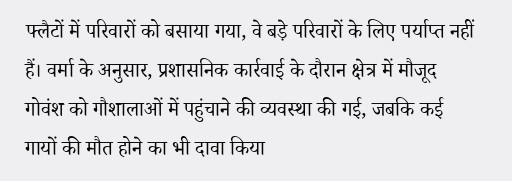फ्लैटों में परिवारों को बसाया गया, वे बड़े परिवारों के लिए पर्याप्त नहीं हैं। वर्मा के अनुसार, प्रशासनिक कार्रवाई के दौरान क्षेत्र में मौजूद गोवंश को गौशालाओं में पहुंचाने की व्यवस्था की गई, जबकि कई गायों की मौत होने का भी दावा किया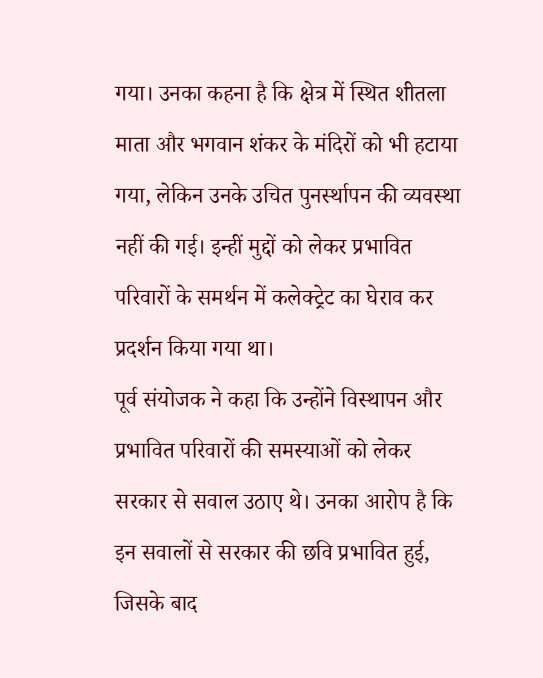गया। उनका कहना है कि क्षेत्र में स्थित शीतला माता और भगवान शंकर के मंदिरों को भी हटाया गया, लेकिन उनके उचित पुनर्स्थापन की व्यवस्था नहीं की गई। इन्हीं मुद्दों को लेकर प्रभावित परिवारों के समर्थन में कलेक्ट्रेट का घेराव कर प्रदर्शन किया गया था।
पूर्व संयोजक ने कहा कि उन्होंने विस्थापन और प्रभावित परिवारों की समस्याओं को लेकर सरकार से सवाल उठाए थे। उनका आरोप है कि इन सवालों से सरकार की छवि प्रभावित हुई, जिसके बाद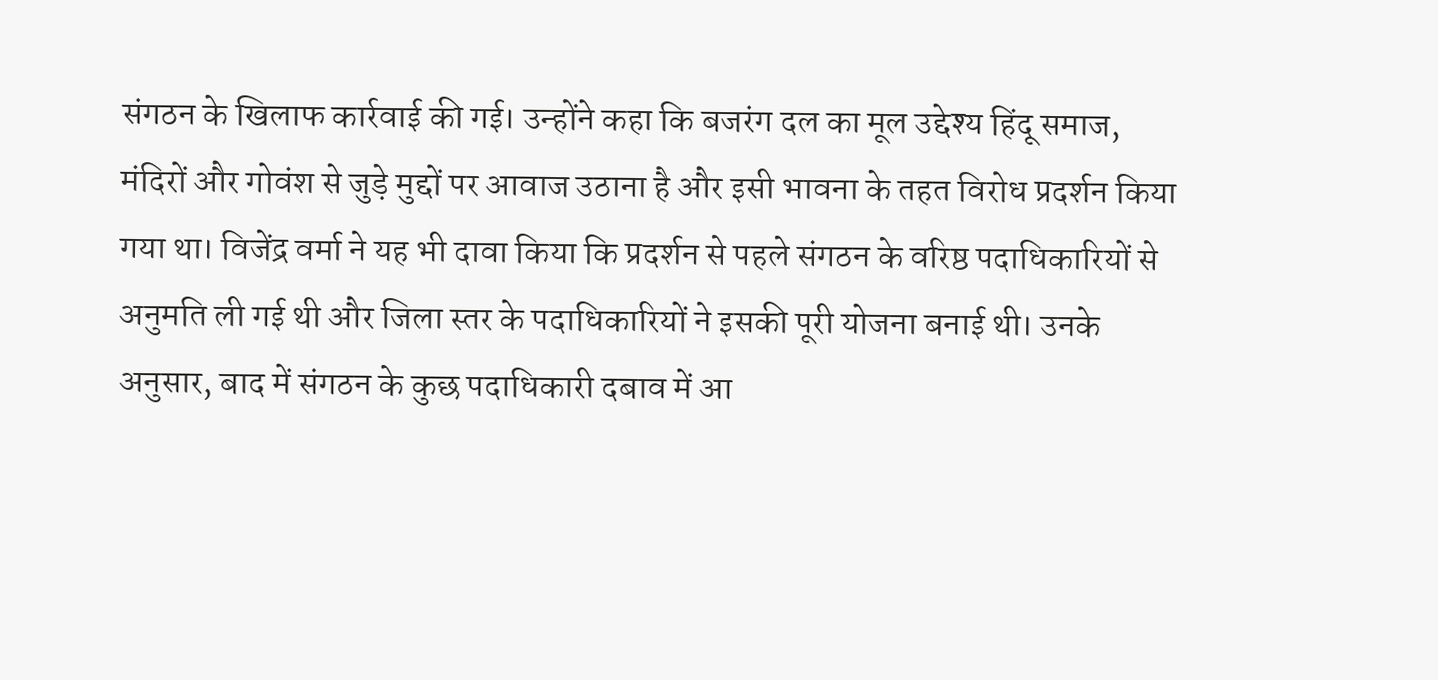संगठन के खिलाफ कार्रवाई की गई। उन्होंने कहा कि बजरंग दल का मूल उद्देश्य हिंदू समाज, मंदिरों और गोवंश से जुड़े मुद्दों पर आवाज उठाना है और इसी भावना के तहत विरोध प्रदर्शन किया गया था। विजेंद्र वर्मा ने यह भी दावा किया कि प्रदर्शन से पहले संगठन के वरिष्ठ पदाधिकारियों से अनुमति ली गई थी और जिला स्तर के पदाधिकारियों ने इसकी पूरी योजना बनाई थी। उनके अनुसार, बाद में संगठन के कुछ पदाधिकारी दबाव में आ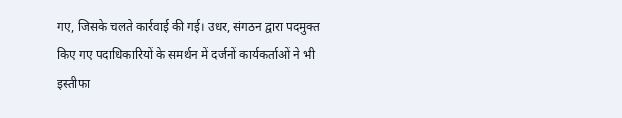गए, जिसके चलते कार्रवाई की गई। उधर, संगठन द्वारा पदमुक्त किए गए पदाधिकारियों के समर्थन में दर्जनों कार्यकर्ताओं ने भी इस्तीफा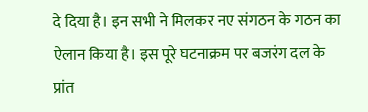दे दिया है। इन सभी ने मिलकर नए संगठन के गठन का ऐलान किया है। इस पूरे घटनाक्रम पर बजरंग दल के प्रांत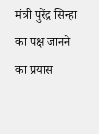मंत्री पुरेंद्र सिन्हा का पक्ष जानने का प्रयास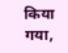किया गया,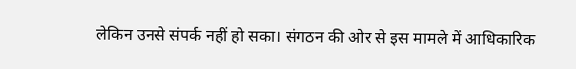लेकिन उनसे संपर्क नहीं हो सका। संगठन की ओर से इस मामले में आधिकारिक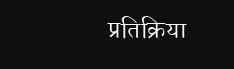प्रतिक्रिया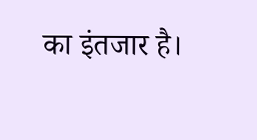का इंतजार है।